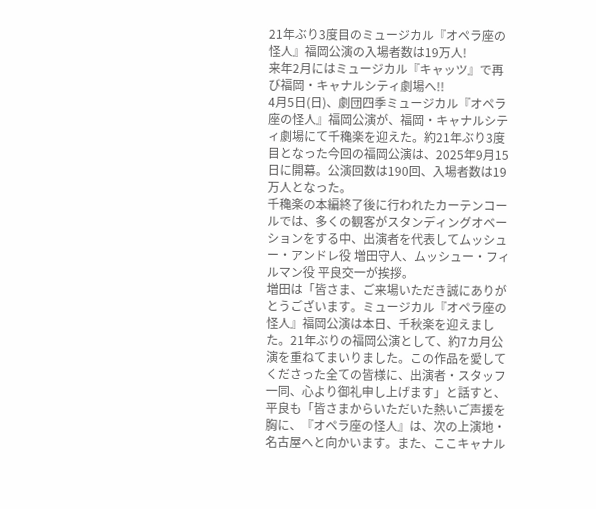21年ぶり3度目のミュージカル『オペラ座の怪人』福岡公演の入場者数は19万人!
来年2月にはミュージカル『キャッツ』で再び福岡・キャナルシティ劇場へ!!
4月5日(日)、劇団四季ミュージカル『オペラ座の怪人』福岡公演が、福岡・キャナルシティ劇場にて千穐楽を迎えた。約21年ぶり3度目となった今回の福岡公演は、2025年9月15日に開幕。公演回数は190回、入場者数は19万人となった。
千穐楽の本編終了後に行われたカーテンコールでは、多くの観客がスタンディングオベーションをする中、出演者を代表してムッシュー・アンドレ役 増田守人、ムッシュー・フィルマン役 平良交一が挨拶。
増田は「皆さま、ご来場いただき誠にありがとうございます。ミュージカル『オペラ座の怪人』福岡公演は本日、千秋楽を迎えました。21年ぶりの福岡公演として、約7カ月公演を重ねてまいりました。この作品を愛してくださった全ての皆様に、出演者・スタッフ一同、心より御礼申し上げます」と話すと、平良も「皆さまからいただいた熱いご声援を胸に、『オペラ座の怪人』は、次の上演地・名古屋へと向かいます。また、ここキャナル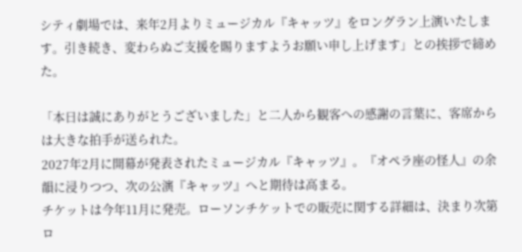シティ劇場では、来年2月よりミュージカル『キャッツ』をロングラン上演いたします。引き続き、変わらぬご支援を賜りますようお願い申し上げます」との挨拶で締めた。

「本日は誠にありがとうございました」と二人から観客への感謝の言葉に、客席からは大きな拍手が送られた。
2027年2月に開幕が発表されたミュージカル『キャッツ』。『オペラ座の怪人』の余韻に浸りつつ、次の公演『キャッツ』へと期待は高まる。
チケットは今年11月に発売。ローソンチケットでの販売に関する詳細は、決まり次第ロ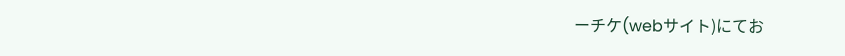ーチケ(webサイト)にてお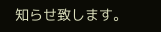知らせ致します。